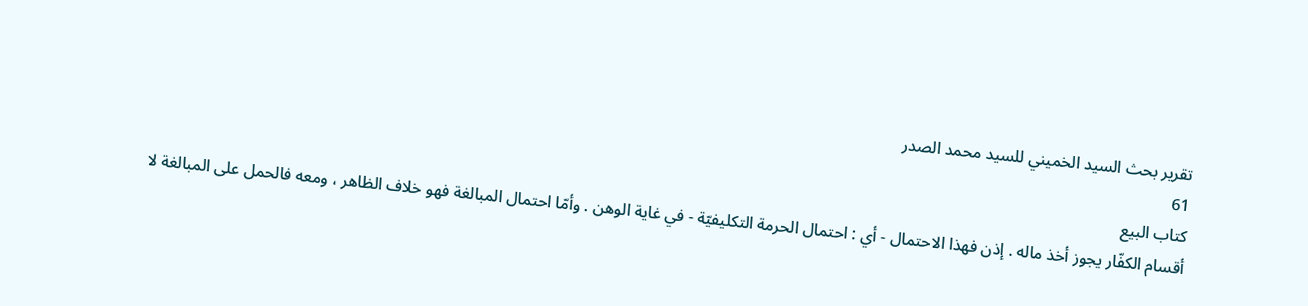تقرير بحث السيد الخميني للسيد محمد الصدر
61
كتاب البيع
أقسام الكفّار يجوز أخذ ماله . إذن فهذا الاحتمال - أي : احتمال الحرمة التكليفيّة - في غاية الوهن . وأمّا احتمال المبالغة فهو خلاف الظاهر ، ومعه فالحمل على المبالغة لا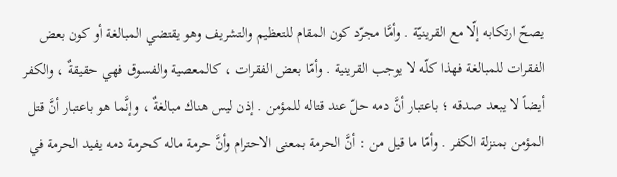يصحّ ارتكابه إلّا مع القرينيّة . وأمَّا مجرّد كون المقام للتعظيم والتشريف وهو يقتضي المبالغة أو كون بعض الفقرات للمبالغة فهذا كلّه لا يوجب القرينية . وأمّا بعض الفقرات ، كالمعصية والفسوق فهي حقيقةٌ ، والكفر أيضاً لا يبعد صدقه ؛ باعتبار أنَّ دمه حلّ عند قتاله للمؤمن . إذن ليس هناك مبالغةٌ ، وإنَّما هو باعتبار أنَّ قتل المؤمن بمنزلة الكفر . وأمّا ما قيل من : أنَّ الحرمة بمعنى الاحترام وأنَّ حرمة ماله كحرمة دمه يفيد الحرمة في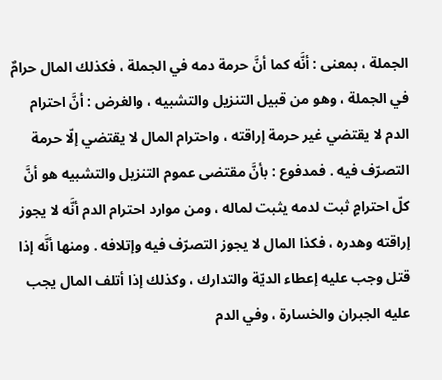الجملة ، بمعنى : أنَّه كما أنَّ حرمة دمه في الجملة ، فكذلك المال حرامٌ في الجملة ، وهو من قبيل التنزيل والتشبيه ، والغرض : أنَّ احترام الدم لا يقتضي غير حرمة إراقته ، واحترام المال لا يقتضي إلّا حرمة التصرّف فيه . فمدفوع : بأنَّ مقتضى عموم التنزيل والتشبيه هو أنَّ كلّ احترامٍ ثبت لدمه يثبت لماله ، ومن موارد احترام الدم أنَّه لا يجوز إراقته وهدره ، فكذا المال لا يجوز التصرّف فيه وإتلافه . ومنها أنَّه إذا قتل وجب عليه إعطاء الديّة والتدارك ، وكذلك إذا أتلف المال يجب عليه الجبران والخسارة ، وفي الدم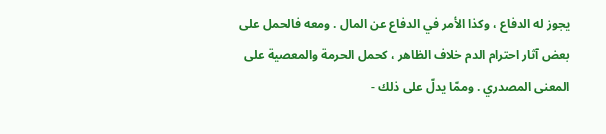يجوز له الدفاع ، وكذا الأمر في الدفاع عن المال . ومعه فالحمل على بعض آثار احترام الدم خلاف الظاهر ، كحمل الحرمة والمعصية على المعنى المصدري . وممّا يدلّ على ذلك -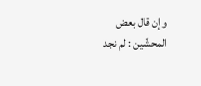وإن قال بعض المحشّين : لم نجد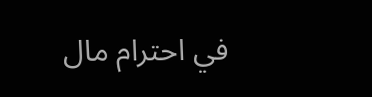في احترام مال